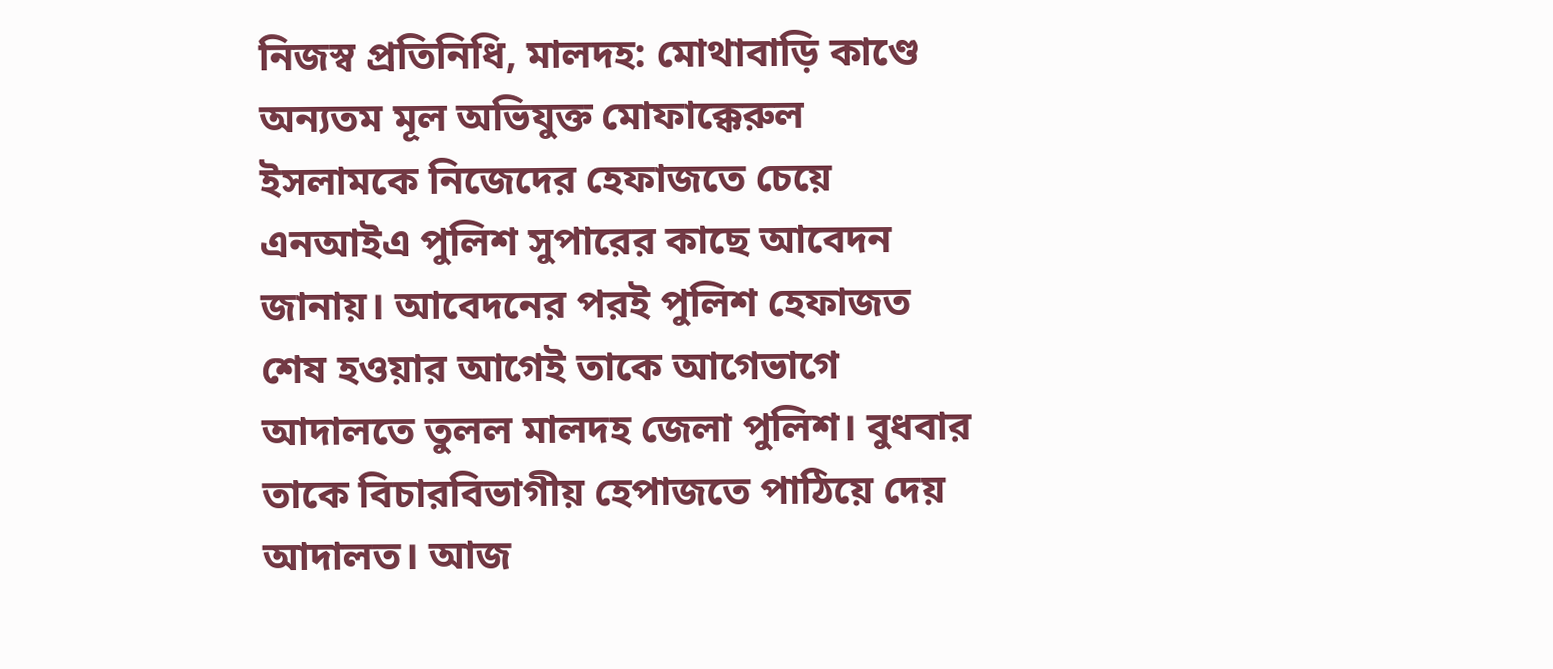নিজস্ব প্রতিনিধি, মালদহ: মোথাবাড়ি কাণ্ডে অন্যতম মূল অভিযুক্ত মোফাক্কেরুল ইসলামকে নিজেদের হেফাজতে চেয়ে এনআইএ পুলিশ সুপারের কাছে আবেদন জানায়। আবেদনের পরই পুলিশ হেফাজত শেষ হওয়ার আগেই তাকে আগেভাগে আদালতে তুলল মালদহ জেলা পুলিশ। বুধবার তাকে বিচারবিভাগীয় হেপাজতে পাঠিয়ে দেয় আদালত। আজ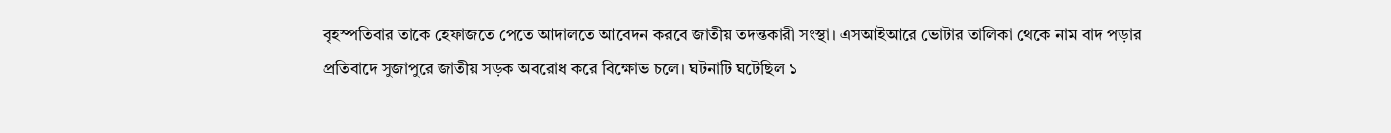বৃহস্পতিবার তাকে হেফাজতে পেতে আদালতে আবেদন করবে জাতীয় তদন্তকারী সংস্থা। এসআইআরে ভোটার তালিকা থেকে নাম বাদ পড়ার প্রতিবাদে সুজাপুরে জাতীয় সড়ক অবরোধ করে বিক্ষোভ চলে। ঘটনাটি ঘটেছিল ১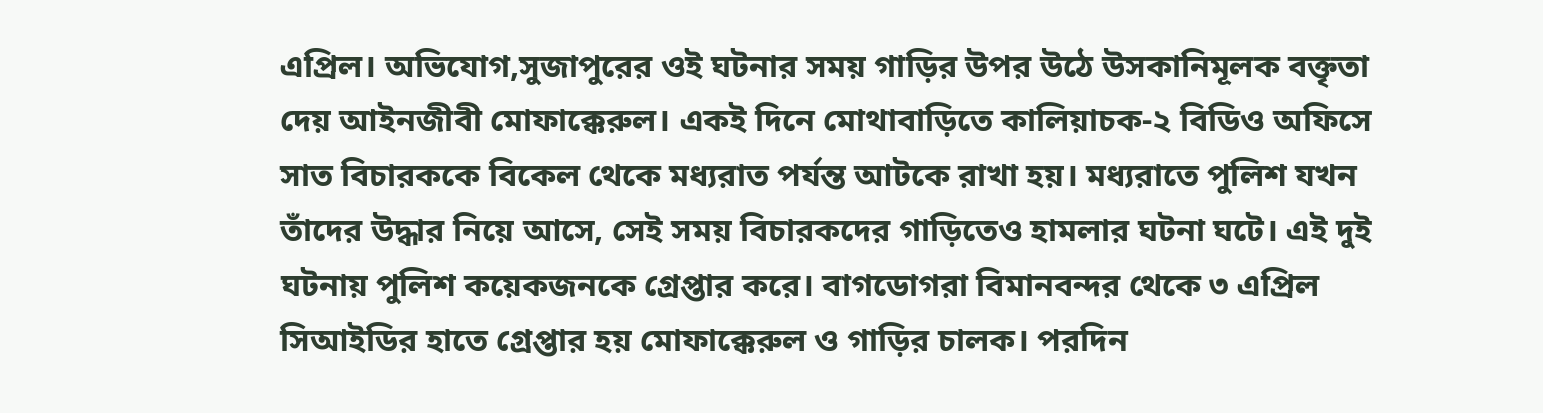এপ্রিল। অভিযোগ,সুজাপুরের ওই ঘটনার সময় গাড়ির উপর উঠে উসকানিমূলক বক্তৃতা দেয় আইনজীবী মোফাক্কেরুল। একই দিনে মোথাবাড়িতে কালিয়াচক-২ বিডিও অফিসে সাত বিচারককে বিকেল থেকে মধ্যরাত পর্যন্ত আটকে রাখা হয়। মধ্যরাতে পুলিশ যখন তাঁদের উদ্ধার নিয়ে আসে, সেই সময় বিচারকদের গাড়িতেও হামলার ঘটনা ঘটে। এই দুই ঘটনায় পুলিশ কয়েকজনকে গ্রেপ্তার করে। বাগডোগরা বিমানবন্দর থেকে ৩ এপ্রিল সিআইডির হাতে গ্রেপ্তার হয় মোফাক্কেরুল ও গাড়ির চালক। পরদিন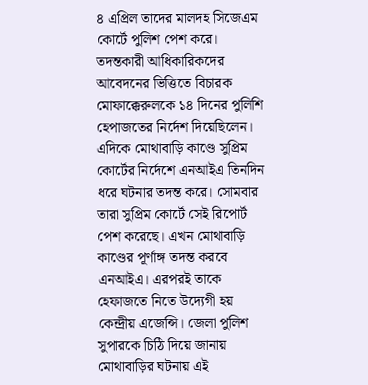৪ এপ্রিল তাদের মালদহ সিজেএম কোর্টে পুলিশ পেশ করে। তদন্তকারী আধিকারিকদের আবেদনের ভিত্তিতে বিচারক মোফাক্কেরুলকে ১৪ দিনের পুলিশি হেপাজতের নির্দেশ দিয়েছিলেন। এদিকে মোথাবাড়ি কাণ্ডে সুপ্রিম কোর্টের নির্দেশে এনআইএ তিনদিন ধরে ঘটনার তদন্ত করে। সোমবার তারা সুপ্রিম কোর্টে সেই রিপোর্ট পেশ করেছে। এখন মোথাবাড়ি কাণ্ডের পূর্ণাঙ্গ তদন্ত করবে এনআইএ। এরপরই তাকে হেফাজতে নিতে উদ্যেগী হয় কেন্দ্রীয় এজেন্সি। জেলা পুলিশ সুপারকে চিঠি দিয়ে জানায় মোথাবাড়ির ঘটনায় এই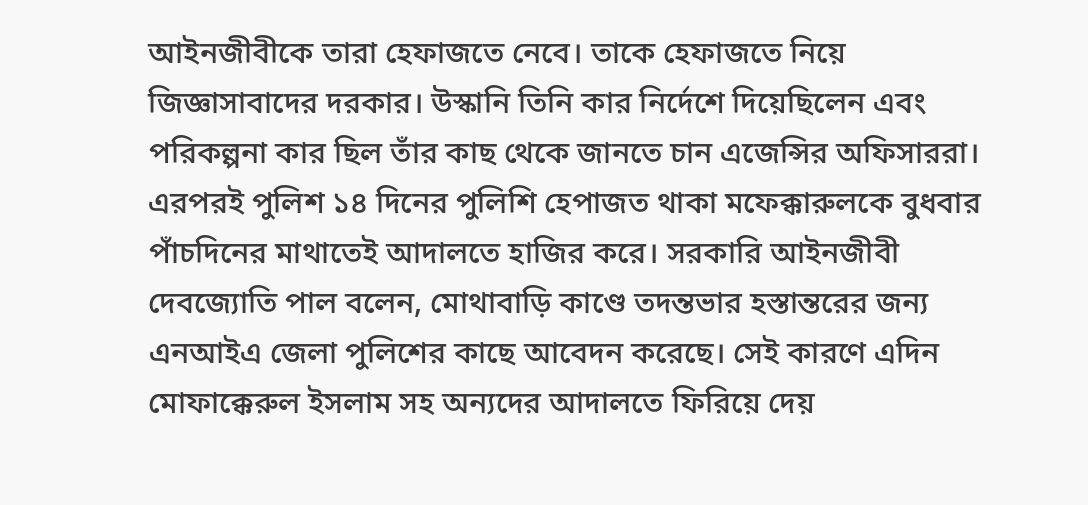আইনজীবীকে তারা হেফাজতে নেবে। তাকে হেফাজতে নিয়ে জিজ্ঞাসাবাদের দরকার। উস্কানি তিনি কার নির্দেশে দিয়েছিলেন এবং পরিকল্পনা কার ছিল তাঁর কাছ থেকে জানতে চান এজেন্সির অফিসাররা। এরপরই পুলিশ ১৪ দিনের পুলিশি হেপাজত থাকা মফেক্কারুলকে বুধবার পাঁচদিনের মাথাতেই আদালতে হাজির করে। সরকারি আইনজীবী দেবজ্যোতি পাল বলেন, মোথাবাড়ি কাণ্ডে তদন্তভার হস্তান্তরের জন্য এনআইএ জেলা পুলিশের কাছে আবেদন করেছে। সেই কারণে এদিন মোফাক্কেরুল ইসলাম সহ অন্যদের আদালতে ফিরিয়ে দেয়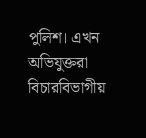পুলিশ। এখন অভিযুক্তরা বিচারবিভাগীয়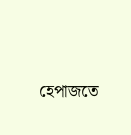হেপাজতে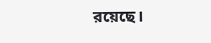রয়েছে।